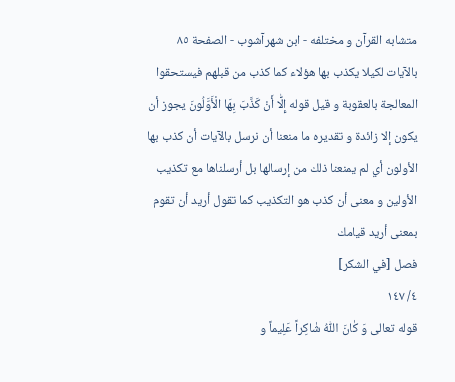متشابه القرآن و مختلفه - ابن شهرآشوب - الصفحة ٨٥
بالآيات لكيلا يكذب بها هؤلاء كما كذب من قبلهم فيستحقوا المعالجة بالعقوبة و قيل قوله إِلّٰا أَنْ كَذَّبَ بِهَا الْأَوَّلُونَ يجوز أن يكون إلا زائدة و تقديره ما منعنا أن نرسل بالآيات أن كذب بها الأولون أي لم يمنعنا ذلك من إرسالها بل أرسلناها مع تكذيب الأولين و معنى أن كذب هو التكذيب كما تقول أريد أن تقوم بمعنى أريد قيامك
فصل [في الشكر]
٤/ ١٤٧
قوله تعالى وَ كٰانَ اللّٰهُ شٰاكِراً عَلِيماً و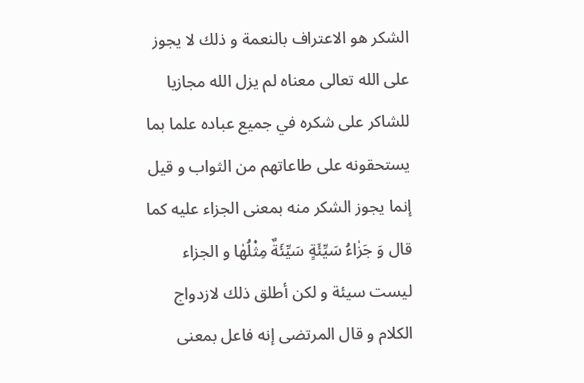الشكر هو الاعتراف بالنعمة و ذلك لا يجوز على الله تعالى معناه لم يزل الله مجازيا للشاكر على شكره في جميع عباده علما بما يستحقونه على طاعاتهم من الثواب و قيل إنما يجوز الشكر منه بمعنى الجزاء عليه كما قال وَ جَزٰاءُ سَيِّئَةٍ سَيِّئَةٌ مِثْلُهٰا و الجزاء ليست سيئة و لكن أطلق ذلك لازدواج الكلام و قال المرتضى إنه فاعل بمعنى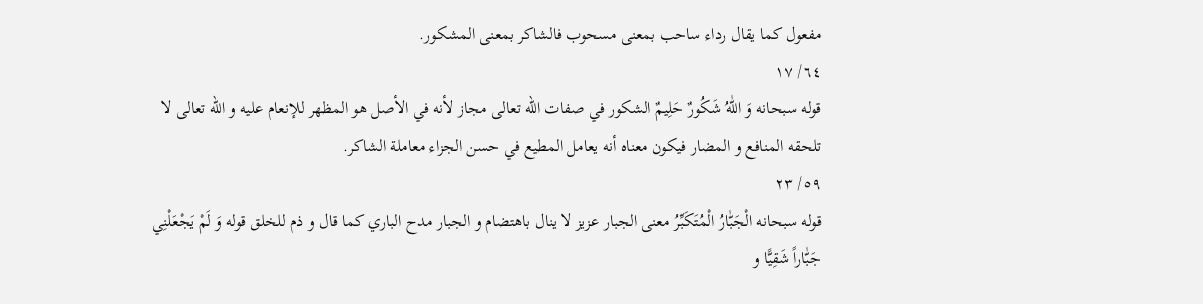مفعول كما يقال رداء ساحب بمعنى مسحوب فالشاكر بمعنى المشكور.
٦٤/ ١٧
قوله سبحانه وَ اللّٰهُ شَكُورٌ حَلِيمٌ الشكور في صفات الله تعالى مجاز لأنه في الأصل هو المظهر للإنعام عليه و الله تعالى لا تلحقه المنافع و المضار فيكون معناه أنه يعامل المطيع في حسن الجزاء معاملة الشاكر.
٥٩/ ٢٣
قوله سبحانه الْجَبّٰارُ الْمُتَكَبِّرُ معنى الجبار عزيز لا ينال باهتضام و الجبار مدح الباري كما قال و ذم للخلق قوله وَ لَمْ يَجْعَلْنِي جَبّٰاراً شَقِيًّا و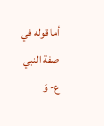أما قوله في صفة النبي ع- وَ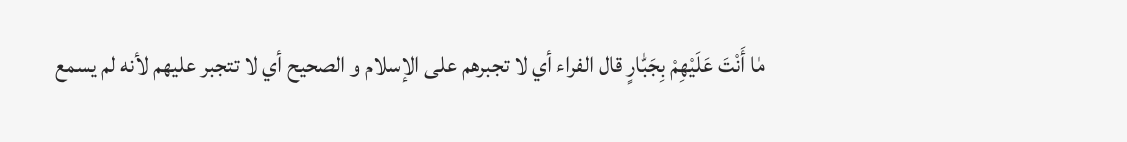مٰا أَنْتَ عَلَيْهِمْ بِجَبّٰارٍ قال الفراء أي لا تجبرهم على الإسلام و الصحيح أي لا تتجبر عليهم لأنه لم يسمع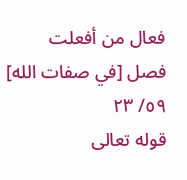فعال من أفعلت
فصل [في صفات الله]
٥٩/ ٢٣
قوله تعالى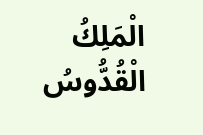الْمَلِكُ الْقُدُّوسُ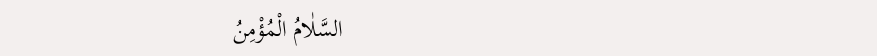السَّلٰامُ الْمُؤْمِنُ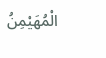الْمُهَيْمِنُ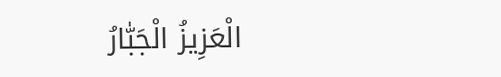الْعَزِيزُ الْجَبّٰارُ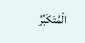الْمُتَكَبِّرُ